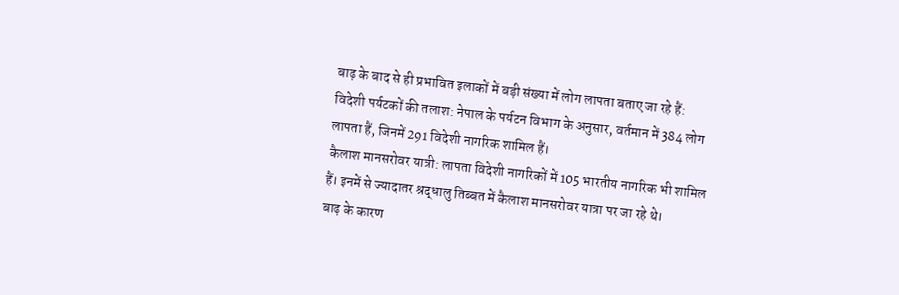बाढ़ के बाद से ही प्रभावित इलाकों में बड़ी संख्या में लोग लापता बताए जा रहे हैं:
विदेशी पर्यटकों की तलाश: नेपाल के पर्यटन विभाग के अनुसार, वर्तमान में 384 लोग लापता हैं, जिनमें 291 विदेशी नागरिक शामिल हैं।
कैलाश मानसरोवर यात्री: लापता विदेशी नागरिकों में 105 भारतीय नागरिक भी शामिल हैं। इनमें से ज्यादातर श्रद्धालु तिब्बत में कैलाश मानसरोवर यात्रा पर जा रहे थे।
बाढ़ के कारण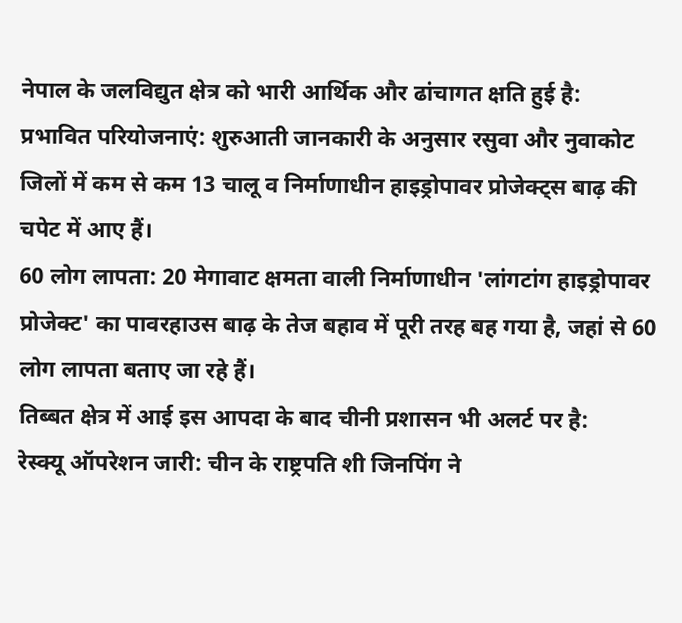नेपाल के जलविद्युत क्षेत्र को भारी आर्थिक और ढांचागत क्षति हुई है:
प्रभावित परियोजनाएं: शुरुआती जानकारी के अनुसार रसुवा और नुवाकोट जिलों में कम से कम 13 चालू व निर्माणाधीन हाइड्रोपावर प्रोजेक्ट्स बाढ़ की चपेट में आए हैं।
60 लोग लापता: 20 मेगावाट क्षमता वाली निर्माणाधीन 'लांगटांग हाइड्रोपावर प्रोजेक्ट' का पावरहाउस बाढ़ के तेज बहाव में पूरी तरह बह गया है, जहां से 60 लोग लापता बताए जा रहे हैं।
तिब्बत क्षेत्र में आई इस आपदा के बाद चीनी प्रशासन भी अलर्ट पर है:
रेस्क्यू ऑपरेशन जारी: चीन के राष्ट्रपति शी जिनपिंग ने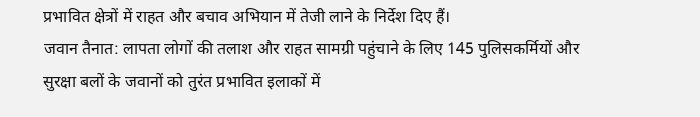प्रभावित क्षेत्रों में राहत और बचाव अभियान में तेजी लाने के निर्देश दिए हैं।
जवान तैनात: लापता लोगों की तलाश और राहत सामग्री पहुंचाने के लिए 145 पुलिसकर्मियों और सुरक्षा बलों के जवानों को तुरंत प्रभावित इलाकों में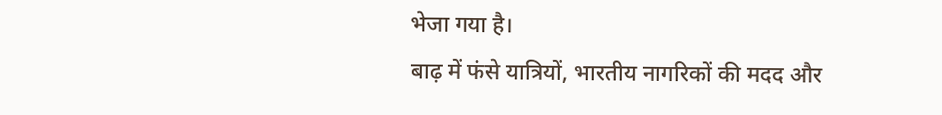भेजा गया है।
बाढ़ में फंसे यात्रियों, भारतीय नागरिकों की मदद और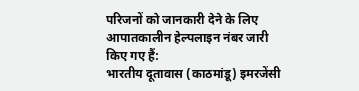परिजनों को जानकारी देने के लिए आपातकालीन हेल्पलाइन नंबर जारी किए गए हैं:
भारतीय दूतावास (काठमांडू) इमरजेंसी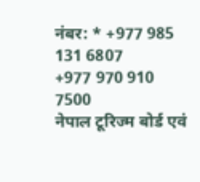नंबर: * +977 985 131 6807
+977 970 910 7500
नेपाल टूरिज्म बोर्ड एवं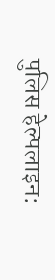पुलिस हेल्पलाइन: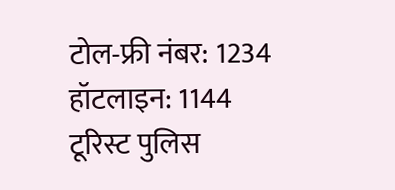टोल-फ्री नंबर: 1234
हॉटलाइन: 1144
टूरिस्ट पुलिस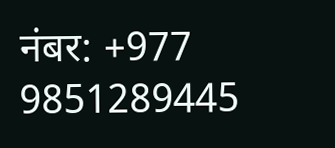नंबर: +977 9851289445